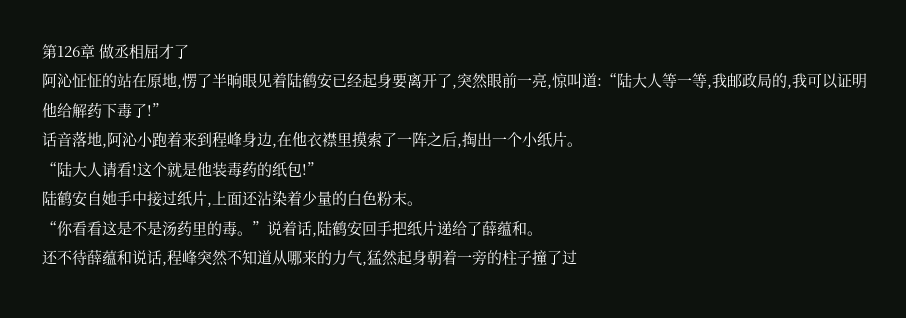第126章 做丞相屈才了
阿沁怔怔的站在原地,愣了半晌眼见着陆鹤安已经起身要离开了,突然眼前一亮,惊叫道:“陆大人等一等,我邮政局的,我可以证明他给解药下毒了!”
话音落地,阿沁小跑着来到程峰身边,在他衣襟里摸索了一阵之后,掏出一个小纸片。
“陆大人请看!这个就是他装毒药的纸包!”
陆鹤安自她手中接过纸片,上面还沾染着少量的白色粉末。
“你看看这是不是汤药里的毒。”说着话,陆鹤安回手把纸片递给了薛蕴和。
还不待薛蕴和说话,程峰突然不知道从哪来的力气,猛然起身朝着一旁的柱子撞了过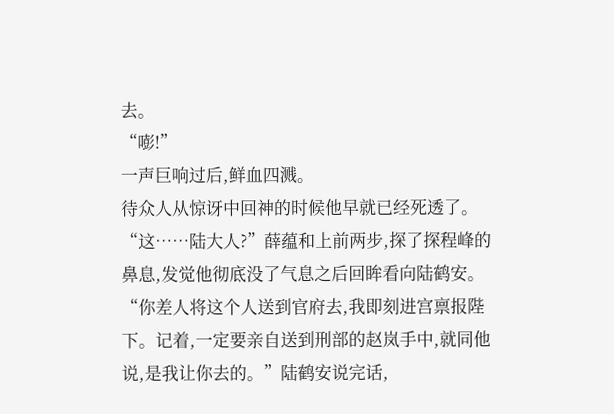去。
“嘭!”
一声巨响过后,鲜血四溅。
待众人从惊讶中回神的时候他早就已经死透了。
“这……陆大人?”薛蕴和上前两步,探了探程峰的鼻息,发觉他彻底没了气息之后回眸看向陆鹤安。
“你差人将这个人送到官府去,我即刻进宫禀报陛下。记着,一定要亲自送到刑部的赵岚手中,就同他说,是我让你去的。”陆鹤安说完话,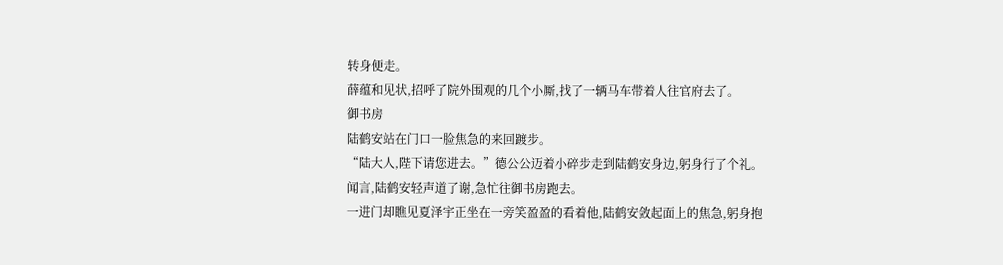转身便走。
薛蕴和见状,招呼了院外围观的几个小厮,找了一辆马车带着人往官府去了。
御书房
陆鹤安站在门口一脸焦急的来回踱步。
“陆大人,陛下请您进去。”德公公迈着小碎步走到陆鹤安身边,躬身行了个礼。
闻言,陆鹤安轻声道了谢,急忙往御书房跑去。
一进门却瞧见夏泽宇正坐在一旁笑盈盈的看着他,陆鹤安敛起面上的焦急,躬身抱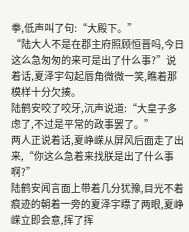拳,低声叫了句:“大殿下。”
“陆大人不是在郡主府照顾恒晋吗,今日这么急匆匆的来可是出了什么事?”说着话,夏泽宇勾起唇角微微一笑,瞧着那模样十分欠揍。
陆鹤安咬了咬牙,沉声说道:“大皇子多虑了,不过是平常的政事罢了。”
两人正说着话,夏峥嵘从屏风后面走了出来,“你这么急着来找朕是出了什么事啊?”
陆鹤安闻言面上带着几分犹豫,目光不着痕迹的朝着一旁的夏泽宇瞟了两眼,夏峥嵘立即会意,挥了挥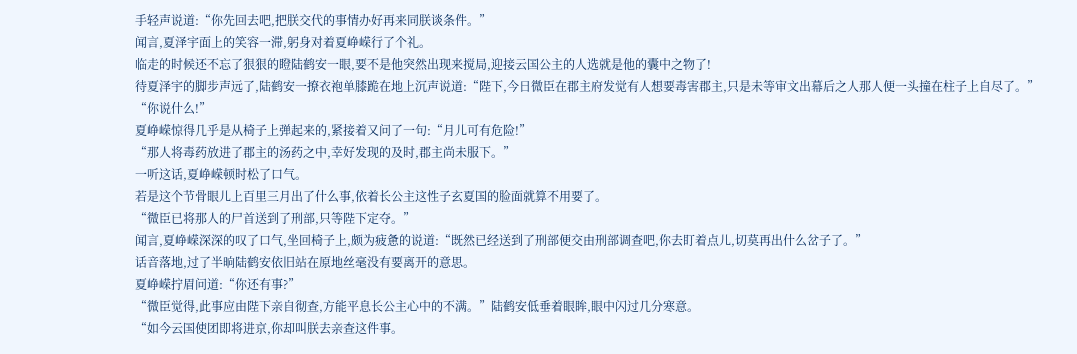手轻声说道:“你先回去吧,把朕交代的事情办好再来同朕谈条件。”
闻言,夏泽宇面上的笑容一滞,躬身对着夏峥嵘行了个礼。
临走的时候还不忘了狠狠的瞪陆鹤安一眼,要不是他突然出现来搅局,迎接云国公主的人选就是他的囊中之物了!
待夏泽宇的脚步声远了,陆鹤安一撩衣袍单膝跪在地上沉声说道:“陛下,今日微臣在郡主府发觉有人想要毒害郡主,只是未等审文出幕后之人那人便一头撞在柱子上自尽了。”
“你说什么!”
夏峥嵘惊得几乎是从椅子上弹起来的,紧接着又问了一句:“月儿可有危险!”
“那人将毒药放进了郡主的汤药之中,幸好发现的及时,郡主尚未服下。”
一听这话,夏峥嵘顿时松了口气。
若是这个节骨眼儿上百里三月出了什么事,依着长公主这性子玄夏国的脸面就算不用要了。
“微臣已将那人的尸首送到了刑部,只等陛下定夺。”
闻言,夏峥嵘深深的叹了口气,坐回椅子上,颇为疲惫的说道:“既然已经送到了刑部便交由刑部调查吧,你去盯着点儿,切莫再出什么岔子了。”
话音落地,过了半晌陆鹤安依旧站在原地丝毫没有要离开的意思。
夏峥嵘拧眉问道:“你还有事?”
“微臣觉得,此事应由陛下亲自彻查,方能平息长公主心中的不满。”陆鹤安低垂着眼眸,眼中闪过几分寒意。
“如今云国使团即将进京,你却叫朕去亲查这件事。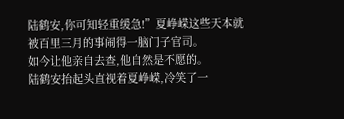陆鹤安,你可知轻重缓急!”夏峥嵘这些天本就被百里三月的事闹得一脑门子官司。
如今让他亲自去查,他自然是不愿的。
陆鹤安抬起头直视着夏峥嵘,冷笑了一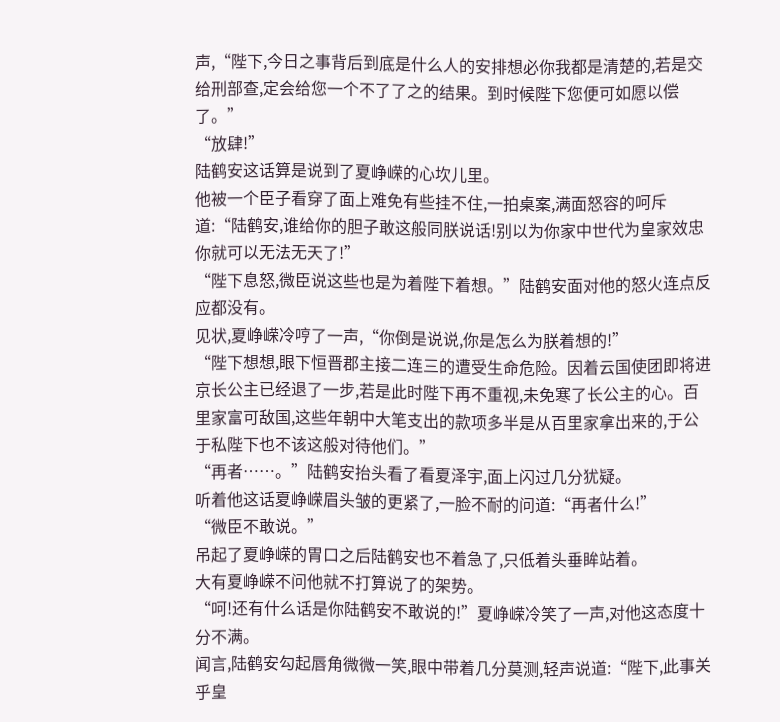声,“陛下,今日之事背后到底是什么人的安排想必你我都是清楚的,若是交给刑部查,定会给您一个不了了之的结果。到时候陛下您便可如愿以偿了。”
“放肆!”
陆鹤安这话算是说到了夏峥嵘的心坎儿里。
他被一个臣子看穿了面上难免有些挂不住,一拍桌案,满面怒容的呵斥道:“陆鹤安,谁给你的胆子敢这般同朕说话!别以为你家中世代为皇家效忠你就可以无法无天了!”
“陛下息怒,微臣说这些也是为着陛下着想。”陆鹤安面对他的怒火连点反应都没有。
见状,夏峥嵘冷哼了一声,“你倒是说说,你是怎么为朕着想的!”
“陛下想想,眼下恒晋郡主接二连三的遭受生命危险。因着云国使团即将进京长公主已经退了一步,若是此时陛下再不重视,未免寒了长公主的心。百里家富可敌国,这些年朝中大笔支出的款项多半是从百里家拿出来的,于公于私陛下也不该这般对待他们。”
“再者……。”陆鹤安抬头看了看夏泽宇,面上闪过几分犹疑。
听着他这话夏峥嵘眉头皱的更紧了,一脸不耐的问道:“再者什么!”
“微臣不敢说。”
吊起了夏峥嵘的胃口之后陆鹤安也不着急了,只低着头垂眸站着。
大有夏峥嵘不问他就不打算说了的架势。
“呵!还有什么话是你陆鹤安不敢说的!”夏峥嵘冷笑了一声,对他这态度十分不满。
闻言,陆鹤安勾起唇角微微一笑,眼中带着几分莫测,轻声说道:“陛下,此事关乎皇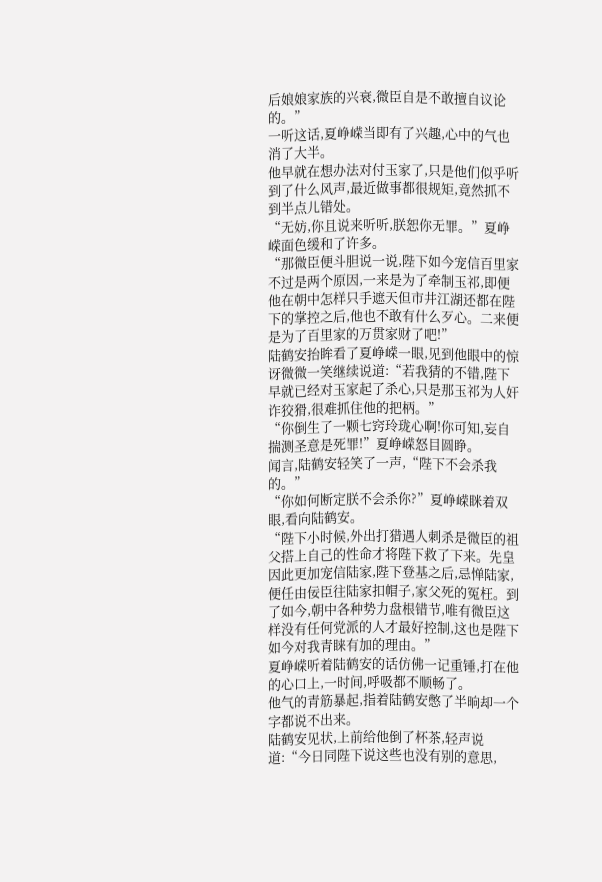后娘娘家族的兴衰,微臣自是不敢擅自议论的。”
一听这话,夏峥嵘当即有了兴趣,心中的气也消了大半。
他早就在想办法对付玉家了,只是他们似乎听到了什么风声,最近做事都很规矩,竟然抓不到半点儿错处。
“无妨,你且说来听听,朕恕你无罪。”夏峥嵘面色缓和了许多。
“那微臣便斗胆说一说,陛下如今宠信百里家不过是两个原因,一来是为了牵制玉祁,即便他在朝中怎样只手遮天但市井江湖还都在陛下的掌控之后,他也不敢有什么歹心。二来便是为了百里家的万贯家财了吧!”
陆鹤安抬眸看了夏峥嵘一眼,见到他眼中的惊讶微微一笑继续说道:“若我猜的不错,陛下早就已经对玉家起了杀心,只是那玉祁为人奸诈狡猾,很难抓住他的把柄。”
“你倒生了一颗七窍玲珑心啊!你可知,妄自揣测圣意是死罪!”夏峥嵘怒目圆睁。
闻言,陆鹤安轻笑了一声,“陛下不会杀我的。”
“你如何断定朕不会杀你?”夏峥嵘眯着双眼,看向陆鹤安。
“陛下小时候,外出打猎遇人刺杀是微臣的祖父搭上自己的性命才将陛下救了下来。先皇因此更加宠信陆家,陛下登基之后,忌惮陆家,便任由佞臣往陆家扣帽子,家父死的冤枉。到了如今,朝中各种势力盘根错节,唯有微臣这样没有任何党派的人才最好控制,这也是陛下如今对我青睐有加的理由。”
夏峥嵘听着陆鹤安的话仿佛一记重锤,打在他的心口上,一时间,呼吸都不顺畅了。
他气的青筋暴起,指着陆鹤安憋了半晌却一个字都说不出来。
陆鹤安见状,上前给他倒了杯茶,轻声说道:“今日同陛下说这些也没有别的意思,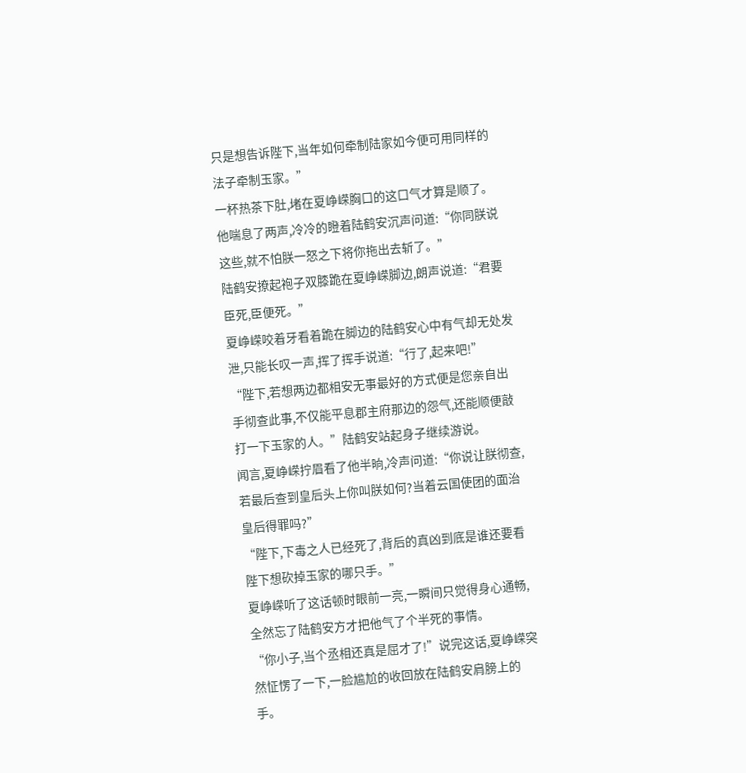只是想告诉陛下,当年如何牵制陆家如今便可用同样的法子牵制玉家。”
一杯热茶下肚,堵在夏峥嵘胸口的这口气才算是顺了。
他喘息了两声,冷冷的瞪着陆鹤安沉声问道:“你同朕说这些,就不怕朕一怒之下将你拖出去斩了。”
陆鹤安撩起袍子双膝跪在夏峥嵘脚边,朗声说道:“君要臣死,臣便死。”
夏峥嵘咬着牙看着跪在脚边的陆鹤安心中有气却无处发泄,只能长叹一声,挥了挥手说道:“行了,起来吧!”
“陛下,若想两边都相安无事最好的方式便是您亲自出手彻查此事,不仅能平息郡主府那边的怨气,还能顺便敲打一下玉家的人。”陆鹤安站起身子继续游说。
闻言,夏峥嵘拧眉看了他半晌,冷声问道:“你说让朕彻查,若最后查到皇后头上你叫朕如何?当着云国使团的面治皇后得罪吗?”
“陛下,下毒之人已经死了,背后的真凶到底是谁还要看陛下想砍掉玉家的哪只手。”
夏峥嵘听了这话顿时眼前一亮,一瞬间只觉得身心通畅,全然忘了陆鹤安方才把他气了个半死的事情。
“你小子,当个丞相还真是屈才了!”说完这话,夏峥嵘突然怔愣了一下,一脸尴尬的收回放在陆鹤安肩膀上的手。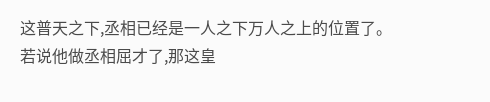这普天之下,丞相已经是一人之下万人之上的位置了。
若说他做丞相屈才了,那这皇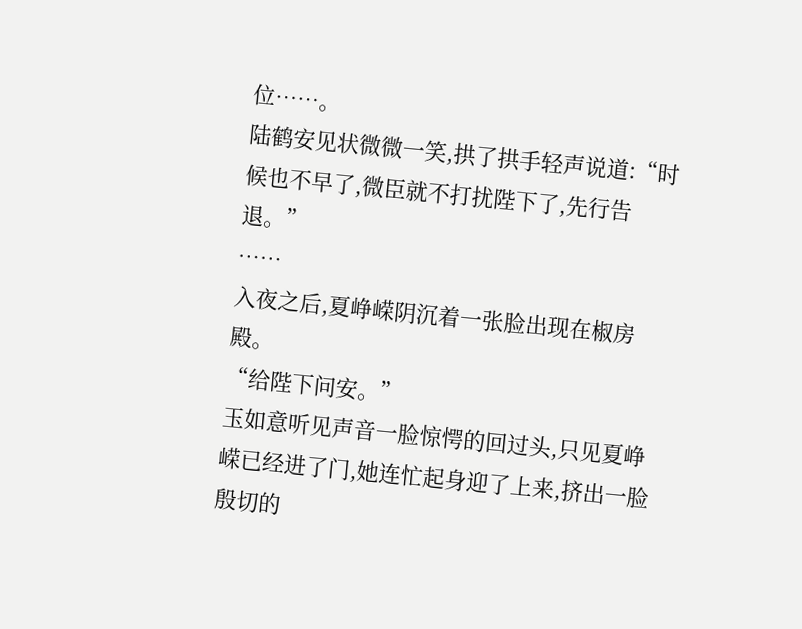位……。
陆鹤安见状微微一笑,拱了拱手轻声说道:“时候也不早了,微臣就不打扰陛下了,先行告退。”
……
入夜之后,夏峥嵘阴沉着一张脸出现在椒房殿。
“给陛下问安。”
玉如意听见声音一脸惊愕的回过头,只见夏峥嵘已经进了门,她连忙起身迎了上来,挤出一脸殷切的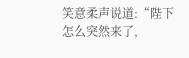笑意柔声说道:“陛下怎么突然来了,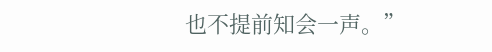也不提前知会一声。”